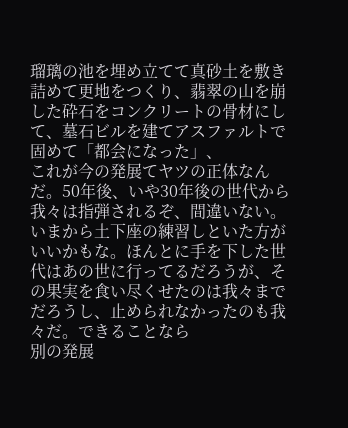瑠璃の池を埋め立てて真砂土を敷き詰めて更地をつくり、翡翠の山を崩した砕石をコンクリートの骨材にして、墓石ビルを建てアスファルトで固めて「都会になった」、
これが今の発展てヤツの正体なんだ。50年後、いや30年後の世代から我々は指弾されるぞ、間違いない。いまから土下座の練習しといた方がいいかもな。ほんとに手を下した世代はあの世に行ってるだろうが、その果実を食い尽くせたのは我々までだろうし、止められなかったのも我々だ。できることなら
別の発展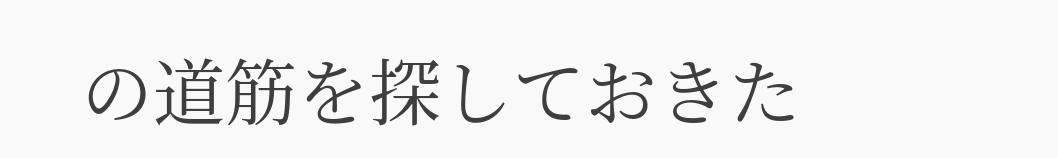の道筋を探しておきた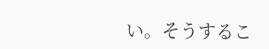い。そうするこ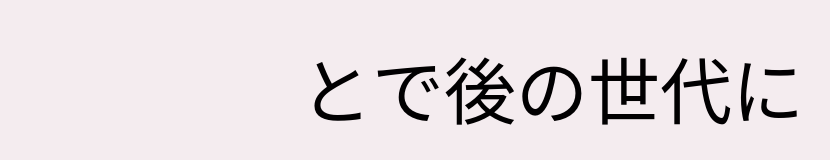とで後の世代に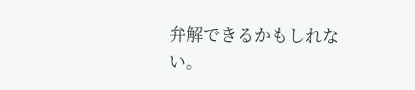弁解できるかもしれない。